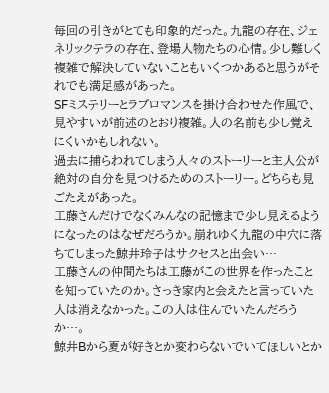毎回の引きがとても印象的だった。九龍の存在、ジェネリックテラの存在、登場人物たちの心情。少し難しく複雑で解決していないこともいくつかあると思うがそれでも満足感があった。
SFミステリーとラブロマンスを掛け合わせた作風で、見やすいが前述のとおり複雑。人の名前も少し覚えにくいかもしれない。
過去に捕らわれてしまう人々のストーリーと主人公が絶対の自分を見つけるためのストーリー。どちらも見ごたえがあった。
工藤さんだけでなくみんなの記憶まで少し見えるようになったのはなぜだろうか。崩れゆく九龍の中穴に落ちてしまった鯨井玲子はサクセスと出会い…
工藤さんの仲間たちは工藤がこの世界を作ったことを知っていたのか。さっき家内と会えたと言っていた人は消えなかった。この人は住んでいたんだろうか…。
鯨井Bから夏が好きとか変わらないでいてほしいとか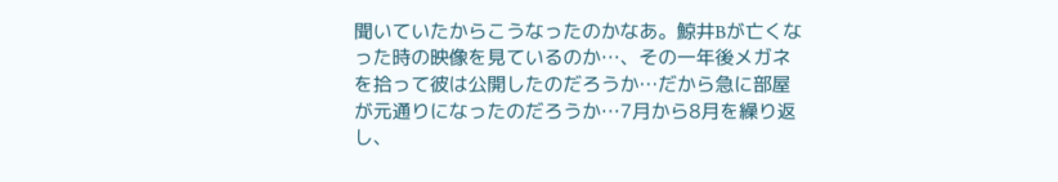聞いていたからこうなったのかなあ。鯨井Bが亡くなった時の映像を見ているのか…、その一年後メガネを拾って彼は公開したのだろうか…だから急に部屋が元通りになったのだろうか…7月から8月を繰り返し、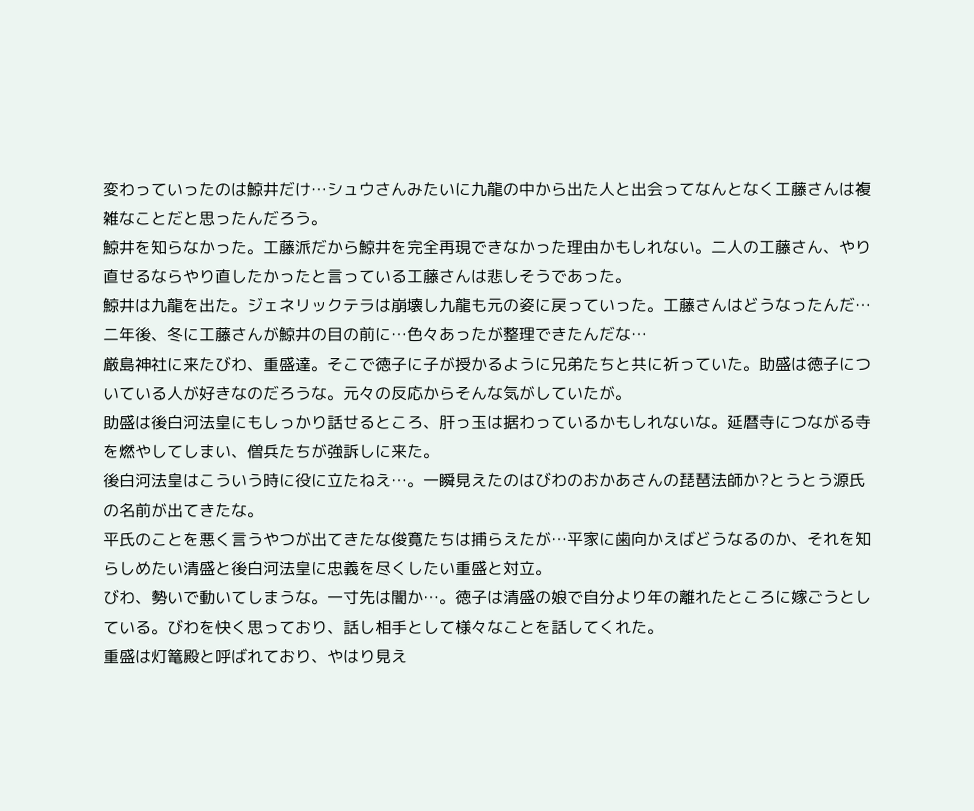変わっていったのは鯨井だけ…シュウさんみたいに九龍の中から出た人と出会ってなんとなく工藤さんは複雑なことだと思ったんだろう。
鯨井を知らなかった。工藤派だから鯨井を完全再現できなかった理由かもしれない。二人の工藤さん、やり直せるならやり直したかったと言っている工藤さんは悲しそうであった。
鯨井は九龍を出た。ジェネリックテラは崩壊し九龍も元の姿に戻っていった。工藤さんはどうなったんだ…
二年後、冬に工藤さんが鯨井の目の前に…色々あったが整理できたんだな…
厳島神社に来たびわ、重盛達。そこで徳子に子が授かるように兄弟たちと共に祈っていた。助盛は徳子についている人が好きなのだろうな。元々の反応からそんな気がしていたが。
助盛は後白河法皇にもしっかり話せるところ、肝っ玉は据わっているかもしれないな。延暦寺につながる寺を燃やしてしまい、僧兵たちが強訴しに来た。
後白河法皇はこういう時に役に立たねえ…。一瞬見えたのはびわのおかあさんの琵琶法師か?とうとう源氏の名前が出てきたな。
平氏のことを悪く言うやつが出てきたな俊寛たちは捕らえたが…平家に歯向かえばどうなるのか、それを知らしめたい清盛と後白河法皇に忠義を尽くしたい重盛と対立。
びわ、勢いで動いてしまうな。一寸先は闇か…。徳子は清盛の娘で自分より年の離れたところに嫁ごうとしている。びわを快く思っており、話し相手として様々なことを話してくれた。
重盛は灯篭殿と呼ばれており、やはり見え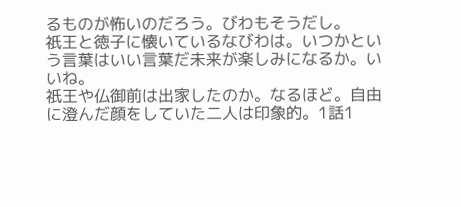るものが怖いのだろう。びわもそうだし。
祇王と徳子に懐いているなびわは。いつかという言葉はいい言葉だ未来が楽しみになるか。いいね。
祇王や仏御前は出家したのか。なるほど。自由に澄んだ顔をしていた二人は印象的。1話1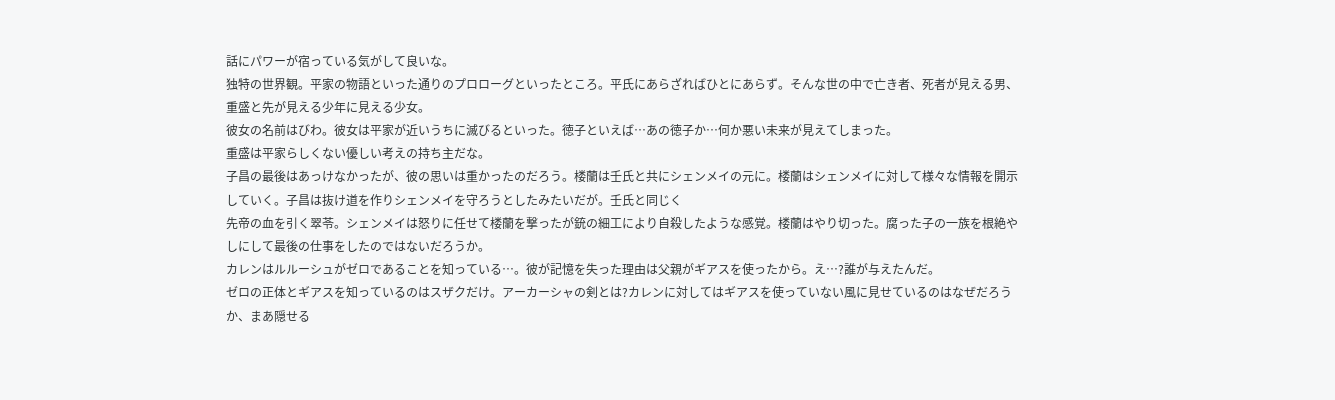話にパワーが宿っている気がして良いな。
独特の世界観。平家の物語といった通りのプロローグといったところ。平氏にあらざればひとにあらず。そんな世の中で亡き者、死者が見える男、重盛と先が見える少年に見える少女。
彼女の名前はびわ。彼女は平家が近いうちに滅びるといった。徳子といえば…あの徳子か…何か悪い未来が見えてしまった。
重盛は平家らしくない優しい考えの持ち主だな。
子昌の最後はあっけなかったが、彼の思いは重かったのだろう。楼蘭は壬氏と共にシェンメイの元に。楼蘭はシェンメイに対して様々な情報を開示していく。子昌は抜け道を作りシェンメイを守ろうとしたみたいだが。壬氏と同じく
先帝の血を引く翠苓。シェンメイは怒りに任せて楼蘭を撃ったが銃の細工により自殺したような感覚。楼蘭はやり切った。腐った子の一族を根絶やしにして最後の仕事をしたのではないだろうか。
カレンはルルーシュがゼロであることを知っている…。彼が記憶を失った理由は父親がギアスを使ったから。え…?誰が与えたんだ。
ゼロの正体とギアスを知っているのはスザクだけ。アーカーシャの剣とは?カレンに対してはギアスを使っていない風に見せているのはなぜだろうか、まあ隠せる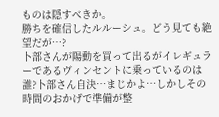ものは隠すべきか。
勝ちを確信したルルーシュ。どう見ても絶望だが…?
卜部さんが陽動を買って出るがイレギュラーであるヴィンセントに乗っているのは誰?卜部さん自決…まじかよ…しかしその時間のおかげで準備が整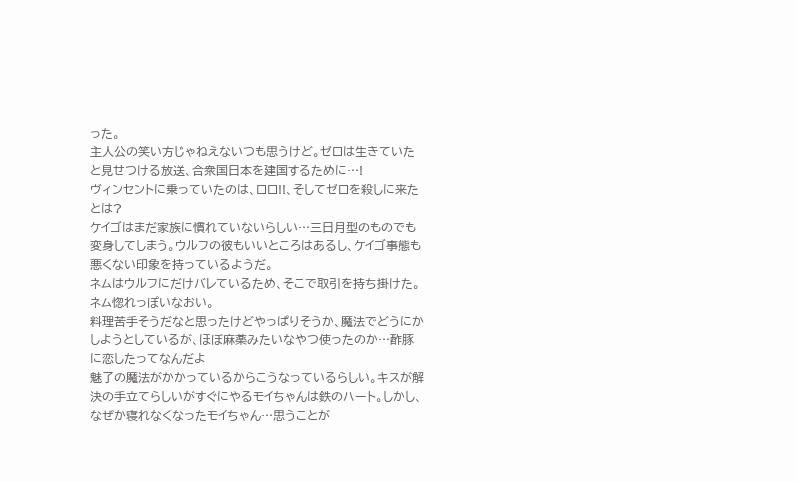った。
主人公の笑い方じゃねえないつも思うけど。ゼロは生きていたと見せつける放送、合衆国日本を建国するために…!
ヴィンセントに乗っていたのは、ロロ!!、そしてゼロを殺しに来たとは?
ケイゴはまだ家族に慣れていないらしい…三日月型のものでも変身してしまう。ウルフの彼もいいところはあるし、ケイゴ事態も悪くない印象を持っているようだ。
ネムはウルフにだけバレているため、そこで取引を持ち掛けた。ネム惚れっぽいなおい。
料理苦手そうだなと思ったけどやっぱりそうか、魔法でどうにかしようとしているが、ほぼ麻薬みたいなやつ使ったのか…酢豚に恋したってなんだよ
魅了の魔法がかかっているからこうなっているらしい。キスが解決の手立てらしいがすぐにやるモイちゃんは鉄のハート。しかし、なぜか寝れなくなったモイちゃん…思うことが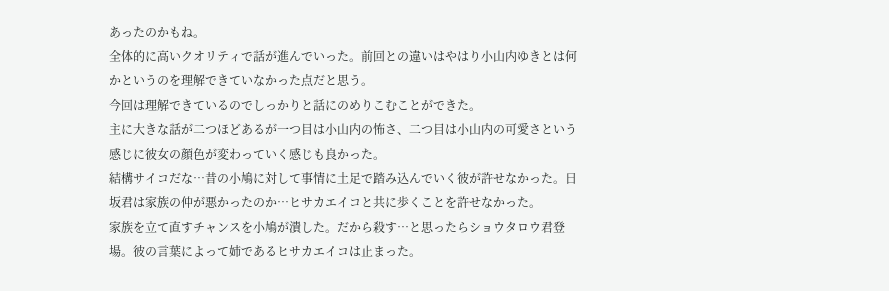あったのかもね。
全体的に高いクオリティで話が進んでいった。前回との違いはやはり小山内ゆきとは何かというのを理解できていなかった点だと思う。
今回は理解できているのでしっかりと話にのめりこむことができた。
主に大きな話が二つほどあるが一つ目は小山内の怖さ、二つ目は小山内の可愛さという感じに彼女の顔色が変わっていく感じも良かった。
結構サイコだな…昔の小鳩に対して事情に土足で踏み込んでいく彼が許せなかった。日坂君は家族の仲が悪かったのか…ヒサカエイコと共に歩くことを許せなかった。
家族を立て直すチャンスを小鳩が潰した。だから殺す…と思ったらショウタロウ君登場。彼の言葉によって姉であるヒサカエイコは止まった。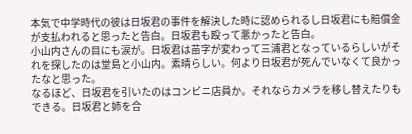本気で中学時代の彼は日坂君の事件を解決した時に認められるし日坂君にも賠償金が支払われると思ったと告白。日坂君も殴って悪かったと告白。
小山内さんの目にも涙が。日坂君は苗字が変わって三浦君となっているらしいがそれを探したのは堂島と小山内。素晴らしい。何より日坂君が死んでいなくて良かったなと思った。
なるほど、日坂君を引いたのはコンビニ店員か。それならカメラを移し替えたりもできる。日坂君と姉を合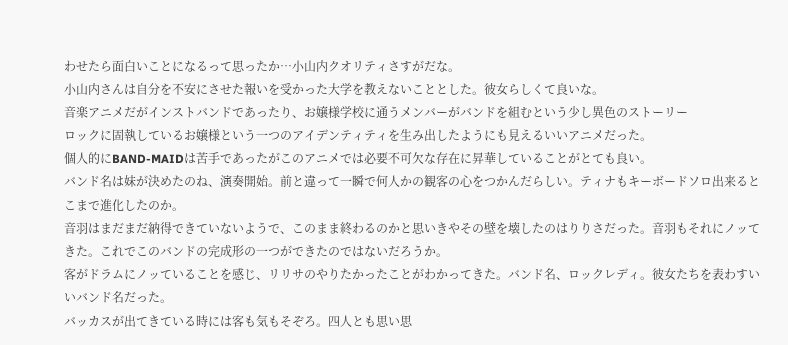わせたら面白いことになるって思ったか…小山内クオリティさすがだな。
小山内さんは自分を不安にさせた報いを受かった大学を教えないこととした。彼女らしくて良いな。
音楽アニメだがインストバンドであったり、お嬢様学校に通うメンバーがバンドを組むという少し異色のストーリー
ロックに固執しているお嬢様という一つのアイデンティティを生み出したようにも見えるいいアニメだった。
個人的にBAND-MAIDは苦手であったがこのアニメでは必要不可欠な存在に昇華していることがとても良い。
バンド名は妹が決めたのね、演奏開始。前と違って一瞬で何人かの観客の心をつかんだらしい。ティナもキーボードソロ出来るとこまで進化したのか。
音羽はまだまだ納得できていないようで、このまま終わるのかと思いきやその壁を壊したのはりりさだった。音羽もそれにノッてきた。これでこのバンドの完成形の一つができたのではないだろうか。
客がドラムにノッていることを感じ、リリサのやりたかったことがわかってきた。バンド名、ロックレディ。彼女たちを表わすいいバンド名だった。
バッカスが出てきている時には客も気もそぞろ。四人とも思い思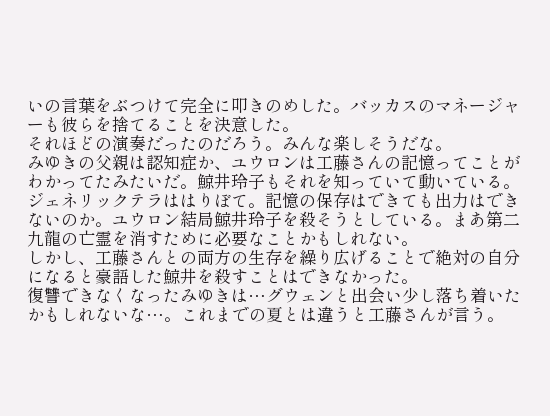いの言葉をぶつけて完全に叩きのめした。バッカスのマネージャーも彼らを捨てることを決意した。
それほどの演奏だったのだろう。みんな楽しそうだな。
みゆきの父親は認知症か、ユウロンは工藤さんの記憶ってことがわかってたみたいだ。鯨井玲子もそれを知っていて動いている。
ジェネリックテラははりぼて。記憶の保存はできても出力はできないのか。ユウロン結局鯨井玲子を殺そうとしている。まあ第二九龍の亡霊を消すために必要なことかもしれない。
しかし、工藤さんとの両方の生存を繰り広げることで絶対の自分になると豪語した鯨井を殺すことはできなかった。
復讐できなくなったみゆきは…グウェンと出会い少し落ち着いたかもしれないな…。これまでの夏とは違うと工藤さんが言う。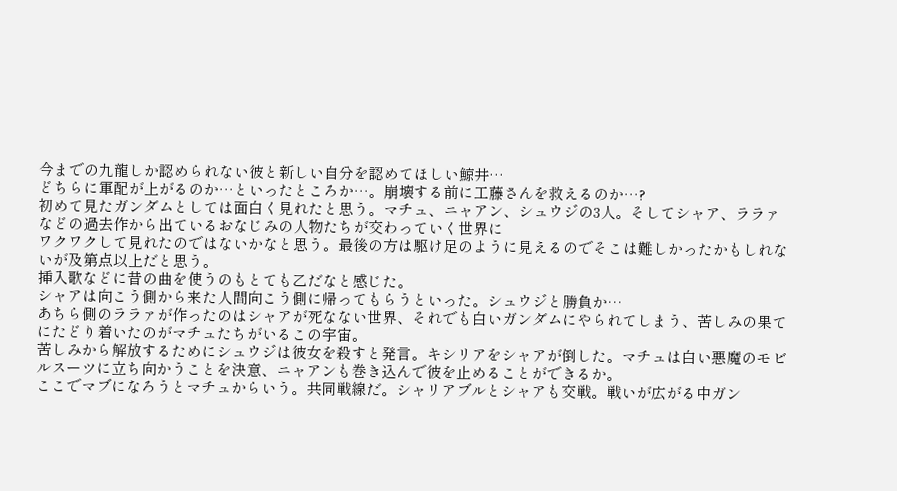今までの九龍しか認められない彼と新しい自分を認めてほしい鯨井…
どちらに軍配が上がるのか…といったところか…。崩壊する前に工藤さんを救えるのか…?
初めて見たガンダムとしては面白く見れたと思う。マチュ、ニャアン、シュウジの3人。そしてシャア、ララァなどの過去作から出ているおなじみの人物たちが交わっていく世界に
ワクワクして見れたのではないかなと思う。最後の方は駆け足のように見えるのでそこは難しかったかもしれないが及第点以上だと思う。
挿入歌などに昔の曲を使うのもとても乙だなと感じた。
シャアは向こう側から来た人間向こう側に帰ってもらうといった。シュウジと勝負か…
あちら側のララァが作ったのはシャアが死なない世界、それでも白いガンダムにやられてしまう、苦しみの果てにたどり着いたのがマチュたちがいるこの宇宙。
苦しみから解放するためにシュウジは彼女を殺すと発言。キシリアをシャアが倒した。マチュは白い悪魔のモビルスーツに立ち向かうことを決意、ニャアンも巻き込んで彼を止めることができるか。
ここでマブになろうとマチュからいう。共同戦線だ。シャリアブルとシャアも交戦。戦いが広がる中ガン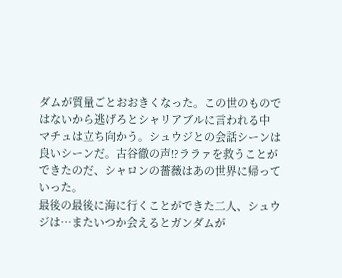ダムが質量ごとおおきくなった。この世のものではないから逃げろとシャリアブルに言われる中
マチュは立ち向かう。シュウジとの会話シーンは良いシーンだ。古谷徹の声!?ララァを救うことができたのだ、シャロンの薔薇はあの世界に帰っていった。
最後の最後に海に行くことができた二人、シュウジは…またいつか会えるとガンダムが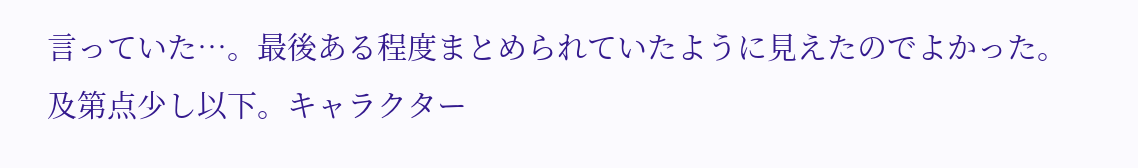言っていた…。最後ある程度まとめられていたように見えたのでよかった。
及第点少し以下。キャラクター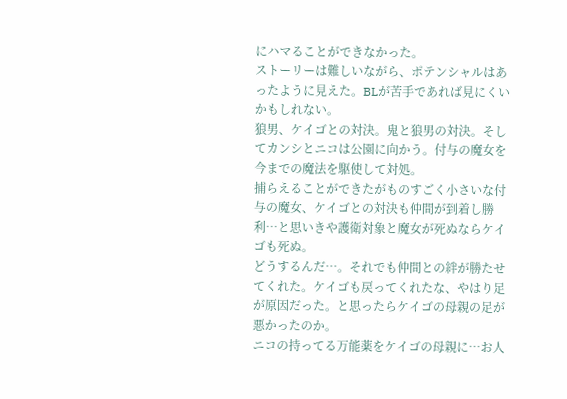にハマることができなかった。
ストーリーは難しいながら、ポテンシャルはあったように見えた。BLが苦手であれば見にくいかもしれない。
狼男、ケイゴとの対決。鬼と狼男の対決。そしてカンシとニコは公園に向かう。付与の魔女を今までの魔法を駆使して対処。
捕らえることができたがものすごく小さいな付与の魔女、ケイゴとの対決も仲間が到着し勝利…と思いきや護衛対象と魔女が死ぬならケイゴも死ぬ。
どうするんだ…。それでも仲間との絆が勝たせてくれた。ケイゴも戻ってくれたな、やはり足が原因だった。と思ったらケイゴの母親の足が悪かったのか。
ニコの持ってる万能薬をケイゴの母親に…お人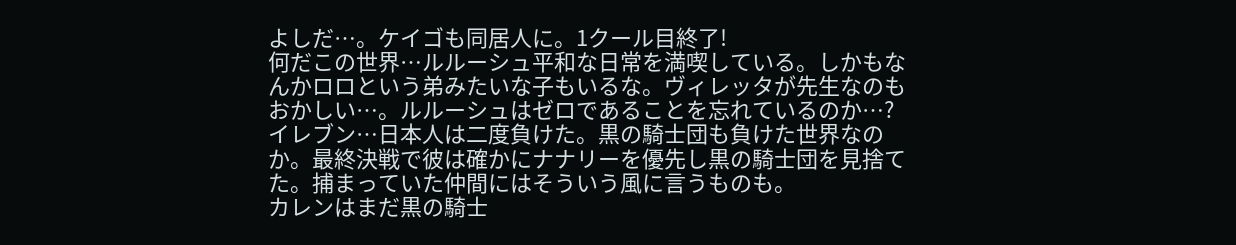よしだ…。ケイゴも同居人に。1クール目終了!
何だこの世界…ルルーシュ平和な日常を満喫している。しかもなんかロロという弟みたいな子もいるな。ヴィレッタが先生なのもおかしい…。ルルーシュはゼロであることを忘れているのか…?
イレブン…日本人は二度負けた。黒の騎士団も負けた世界なのか。最終決戦で彼は確かにナナリーを優先し黒の騎士団を見捨てた。捕まっていた仲間にはそういう風に言うものも。
カレンはまだ黒の騎士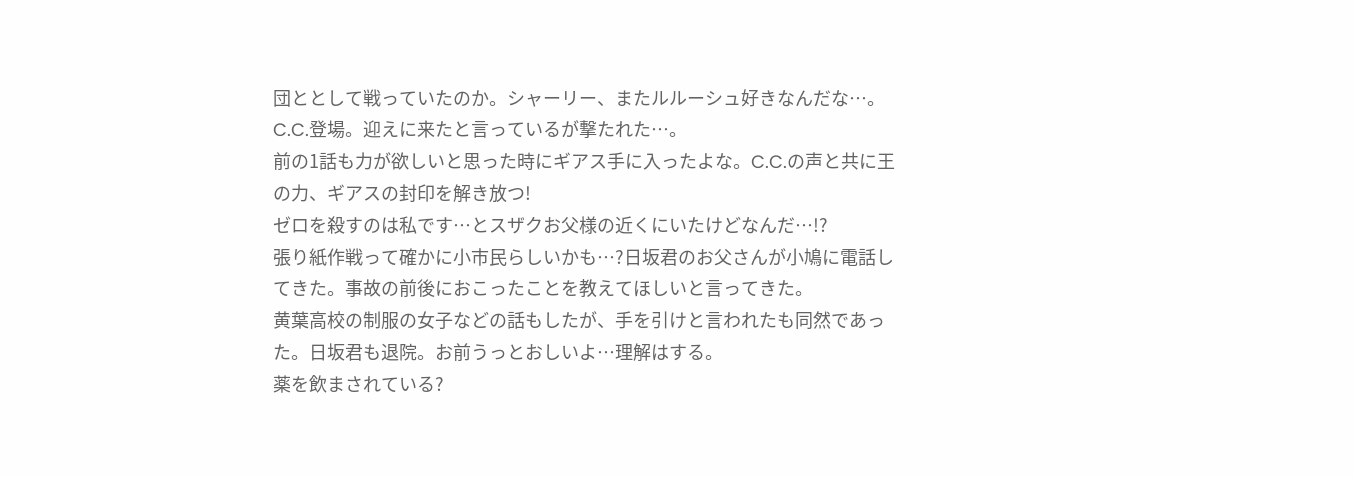団ととして戦っていたのか。シャーリー、またルルーシュ好きなんだな…。C.C.登場。迎えに来たと言っているが撃たれた…。
前の1話も力が欲しいと思った時にギアス手に入ったよな。C.C.の声と共に王の力、ギアスの封印を解き放つ!
ゼロを殺すのは私です…とスザクお父様の近くにいたけどなんだ…!?
張り紙作戦って確かに小市民らしいかも…?日坂君のお父さんが小鳩に電話してきた。事故の前後におこったことを教えてほしいと言ってきた。
黄葉高校の制服の女子などの話もしたが、手を引けと言われたも同然であった。日坂君も退院。お前うっとおしいよ…理解はする。
薬を飲まされている?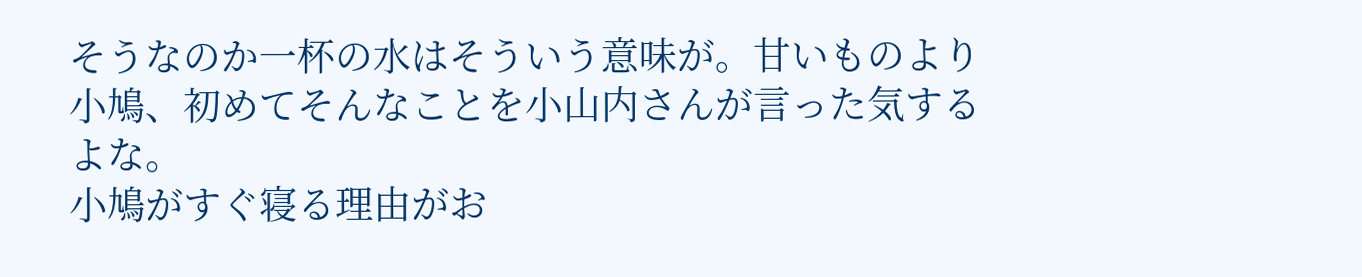そうなのか一杯の水はそういう意味が。甘いものより小鳩、初めてそんなことを小山内さんが言った気するよな。
小鳩がすぐ寝る理由がお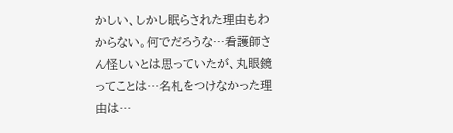かしい、しかし眠らされた理由もわからない。何でだろうな…看護師さん怪しいとは思っていたが、丸眼鏡ってことは…名札をつけなかった理由は…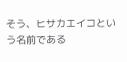そう、ヒサカエイコという名前である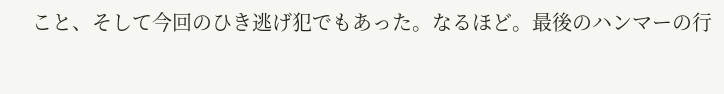こと、そして今回のひき逃げ犯でもあった。なるほど。最後のハンマーの行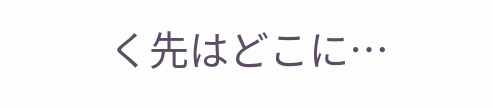く先はどこに…